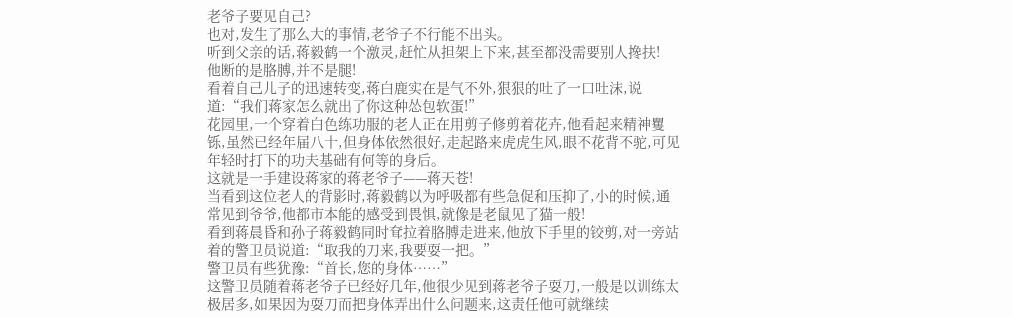老爷子要见自己?
也对,发生了那么大的事情,老爷子不行能不出头。
听到父亲的话,蒋毅鹤一个激灵,赶忙从担架上下来,甚至都没需要别人搀扶!
他断的是胳膊,并不是腿!
看着自己儿子的迅速转变,蒋白鹿实在是气不外,狠狠的吐了一口吐沫,说道:“我们蒋家怎么就出了你这种怂包软蛋!”
花园里,一个穿着白色练功服的老人正在用剪子修剪着花卉,他看起来精神矍铄,虽然已经年届八十,但身体依然很好,走起路来虎虎生风,眼不花背不驼,可见年轻时打下的功夫基础有何等的身后。
这就是一手建设蒋家的蒋老爷子——蒋天苍!
当看到这位老人的背影时,蒋毅鹤以为呼吸都有些急促和压抑了,小的时候,通常见到爷爷,他都市本能的感受到畏惧,就像是老鼠见了猫一般!
看到蒋晨昏和孙子蒋毅鹤同时耷拉着胳膊走进来,他放下手里的铰剪,对一旁站着的警卫员说道:“取我的刀来,我要耍一把。”
警卫员有些犹豫:“首长,您的身体……”
这警卫员随着蒋老爷子已经好几年,他很少见到蒋老爷子耍刀,一般是以训练太极居多,如果因为耍刀而把身体弄出什么问题来,这责任他可就继续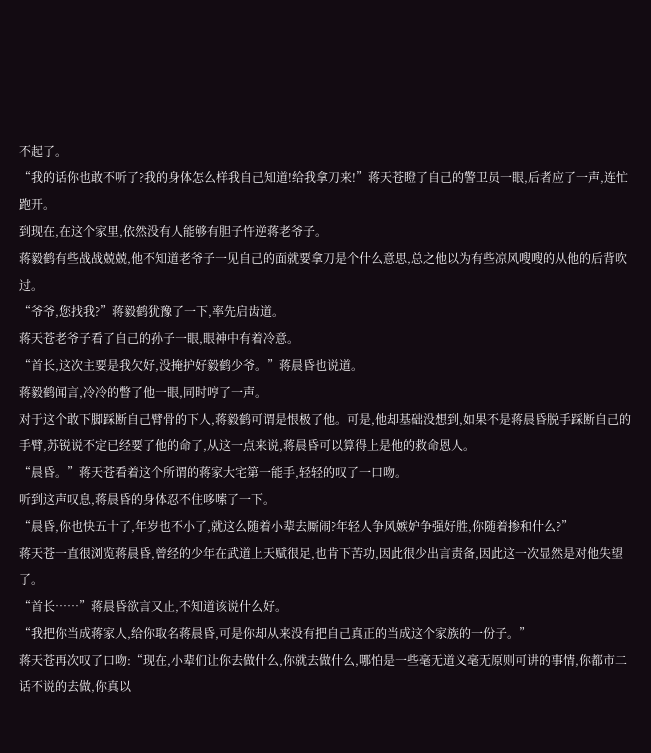不起了。
“我的话你也敢不听了?我的身体怎么样我自己知道!给我拿刀来!”蒋天苍瞪了自己的警卫员一眼,后者应了一声,连忙跑开。
到现在,在这个家里,依然没有人能够有胆子忤逆蒋老爷子。
蒋毅鹤有些战战兢兢,他不知道老爷子一见自己的面就要拿刀是个什么意思,总之他以为有些凉风嗖嗖的从他的后背吹过。
“爷爷,您找我?”蒋毅鹤犹豫了一下,率先启齿道。
蒋天苍老爷子看了自己的孙子一眼,眼神中有着冷意。
“首长,这次主要是我欠好,没掩护好毅鹤少爷。”蒋晨昏也说道。
蒋毅鹤闻言,冷冷的瞥了他一眼,同时哼了一声。
对于这个敢下脚踩断自己臂骨的下人,蒋毅鹤可谓是恨极了他。可是,他却基础没想到,如果不是蒋晨昏脱手踩断自己的手臂,苏锐说不定已经要了他的命了,从这一点来说,蒋晨昏可以算得上是他的救命恩人。
“晨昏。”蒋天苍看着这个所谓的蒋家大宅第一能手,轻轻的叹了一口吻。
听到这声叹息,蒋晨昏的身体忍不住哆嗦了一下。
“晨昏,你也快五十了,年岁也不小了,就这么随着小辈去厮闹?年轻人争风嫉妒争强好胜,你随着掺和什么?”
蒋天苍一直很浏览蒋晨昏,曾经的少年在武道上天赋很足,也肯下苦功,因此很少出言责备,因此这一次显然是对他失望了。
“首长……”蒋晨昏欲言又止,不知道该说什么好。
“我把你当成蒋家人,给你取名蒋晨昏,可是你却从来没有把自己真正的当成这个家族的一份子。”
蒋天苍再次叹了口吻:“现在,小辈们让你去做什么,你就去做什么,哪怕是一些毫无道义毫无原则可讲的事情,你都市二话不说的去做,你真以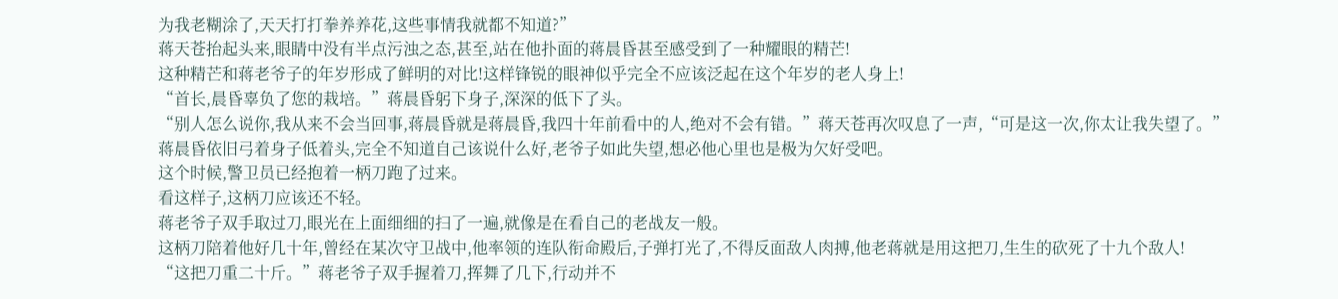为我老糊涂了,天天打打拳养养花,这些事情我就都不知道?”
蒋天苍抬起头来,眼睛中没有半点污浊之态,甚至,站在他扑面的蒋晨昏甚至感受到了一种耀眼的精芒!
这种精芒和蒋老爷子的年岁形成了鲜明的对比!这样锋锐的眼神似乎完全不应该泛起在这个年岁的老人身上!
“首长,晨昏辜负了您的栽培。”蒋晨昏躬下身子,深深的低下了头。
“别人怎么说你,我从来不会当回事,蒋晨昏就是蒋晨昏,我四十年前看中的人,绝对不会有错。”蒋天苍再次叹息了一声,“可是这一次,你太让我失望了。”
蒋晨昏依旧弓着身子低着头,完全不知道自己该说什么好,老爷子如此失望,想必他心里也是极为欠好受吧。
这个时候,警卫员已经抱着一柄刀跑了过来。
看这样子,这柄刀应该还不轻。
蒋老爷子双手取过刀,眼光在上面细细的扫了一遍,就像是在看自己的老战友一般。
这柄刀陪着他好几十年,曾经在某次守卫战中,他率领的连队衔命殿后,子弹打光了,不得反面敌人肉搏,他老蒋就是用这把刀,生生的砍死了十九个敌人!
“这把刀重二十斤。”蒋老爷子双手握着刀,挥舞了几下,行动并不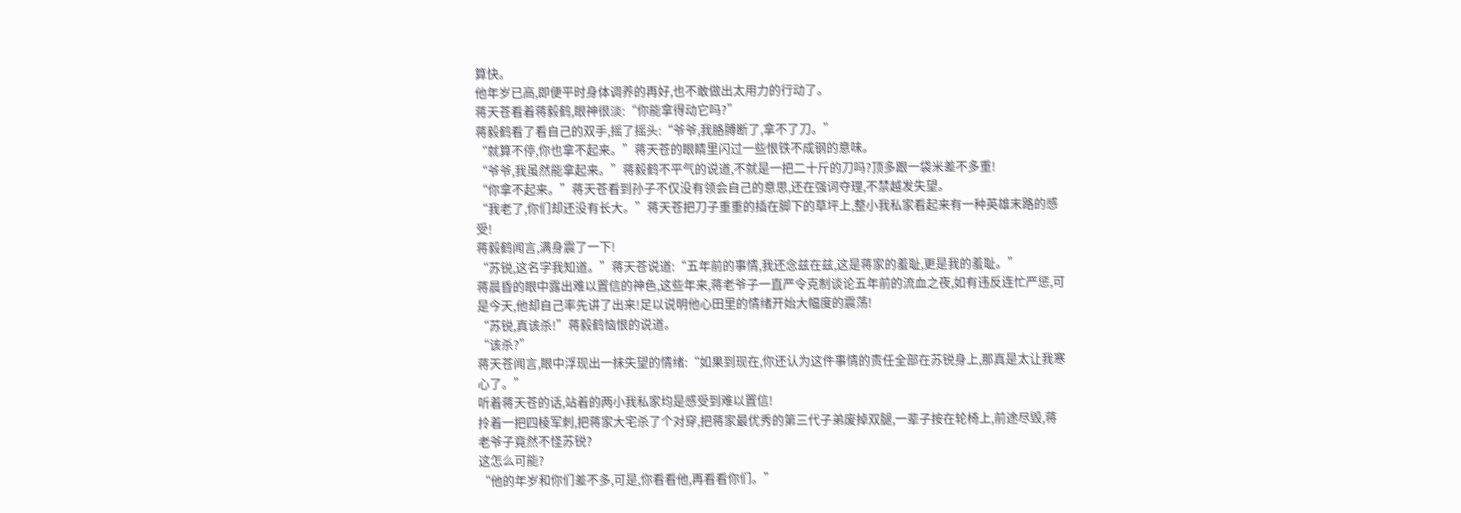算快。
他年岁已高,即便平时身体调养的再好,也不敢做出太用力的行动了。
蒋天苍看着蒋毅鹤,眼神很淡:“你能拿得动它吗?”
蒋毅鹤看了看自己的双手,摇了摇头:“爷爷,我胳膊断了,拿不了刀。”
“就算不停,你也拿不起来。”蒋天苍的眼睛里闪过一些恨铁不成钢的意味。
“爷爷,我虽然能拿起来。”蒋毅鹤不平气的说道,不就是一把二十斤的刀吗?顶多跟一袋米差不多重!
“你拿不起来。”蒋天苍看到孙子不仅没有领会自己的意思,还在强词夺理,不禁越发失望。
“我老了,你们却还没有长大。”蒋天苍把刀子重重的插在脚下的草坪上,整小我私家看起来有一种英雄末路的感受!
蒋毅鹤闻言,满身震了一下!
“苏锐,这名字我知道。”蒋天苍说道:“五年前的事情,我还念兹在兹,这是蒋家的羞耻,更是我的羞耻。”
蒋晨昏的眼中露出难以置信的神色,这些年来,蒋老爷子一直严令克制谈论五年前的流血之夜,如有违反连忙严惩,可是今天,他却自己率先讲了出来!足以说明他心田里的情绪开始大幅度的震荡!
“苏锐,真该杀!”蒋毅鹤恼恨的说道。
“该杀?”
蒋天苍闻言,眼中浮现出一抹失望的情绪:“如果到现在,你还认为这件事情的责任全部在苏锐身上,那真是太让我寒心了。”
听着蒋天苍的话,站着的两小我私家均是感受到难以置信!
拎着一把四棱军刺,把蒋家大宅杀了个对穿,把蒋家最优秀的第三代子弟废掉双腿,一辈子按在轮椅上,前途尽毁,蒋老爷子竟然不怪苏锐?
这怎么可能?
“他的年岁和你们差不多,可是,你看看他,再看看你们。”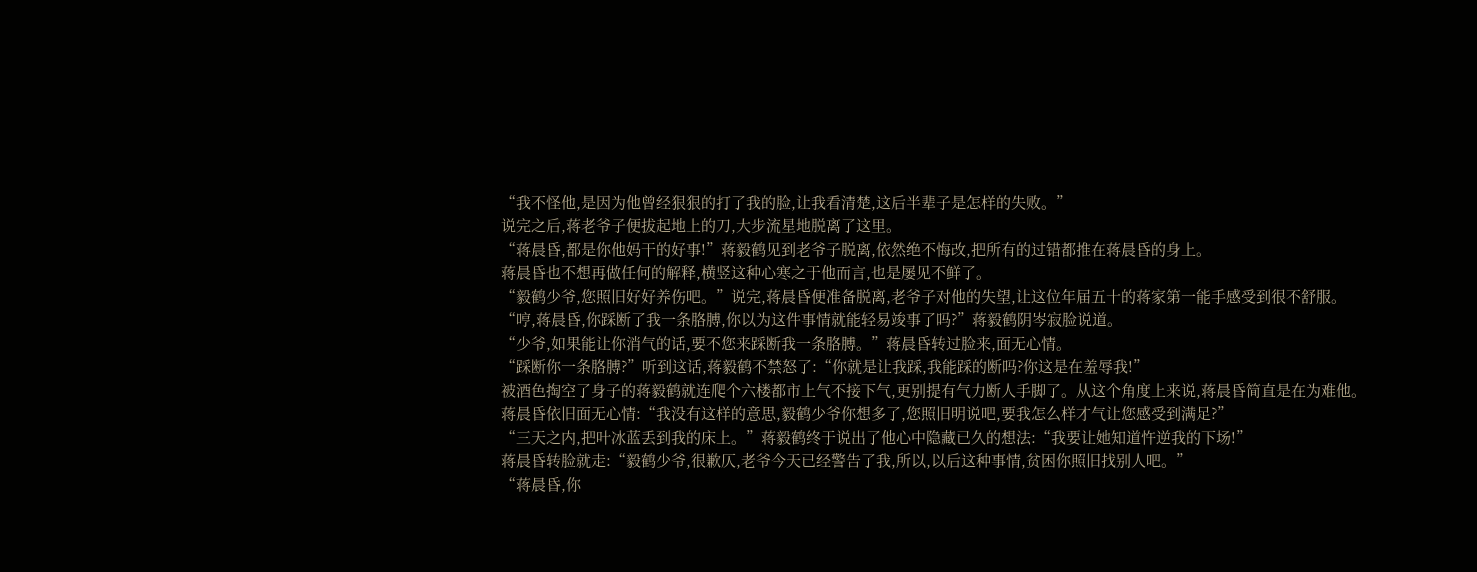“我不怪他,是因为他曾经狠狠的打了我的脸,让我看清楚,这后半辈子是怎样的失败。”
说完之后,蒋老爷子便拔起地上的刀,大步流星地脱离了这里。
“蒋晨昏,都是你他妈干的好事!”蒋毅鹤见到老爷子脱离,依然绝不悔改,把所有的过错都推在蒋晨昏的身上。
蒋晨昏也不想再做任何的解释,横竖这种心寒之于他而言,也是屡见不鲜了。
“毅鹤少爷,您照旧好好养伤吧。”说完,蒋晨昏便准备脱离,老爷子对他的失望,让这位年届五十的蒋家第一能手感受到很不舒服。
“哼,蒋晨昏,你踩断了我一条胳膊,你以为这件事情就能轻易竣事了吗?”蒋毅鹤阴岑寂脸说道。
“少爷,如果能让你消气的话,要不您来踩断我一条胳膊。”蒋晨昏转过脸来,面无心情。
“踩断你一条胳膊?”听到这话,蒋毅鹤不禁怒了:“你就是让我踩,我能踩的断吗?你这是在羞辱我!”
被酒色掏空了身子的蒋毅鹤就连爬个六楼都市上气不接下气,更别提有气力断人手脚了。从这个角度上来说,蒋晨昏简直是在为难他。
蒋晨昏依旧面无心情:“我没有这样的意思,毅鹤少爷你想多了,您照旧明说吧,要我怎么样才气让您感受到满足?”
“三天之内,把叶冰蓝丢到我的床上。”蒋毅鹤终于说出了他心中隐藏已久的想法:“我要让她知道忤逆我的下场!”
蒋晨昏转脸就走:“毅鹤少爷,很歉仄,老爷今天已经警告了我,所以,以后这种事情,贫困你照旧找别人吧。”
“蒋晨昏,你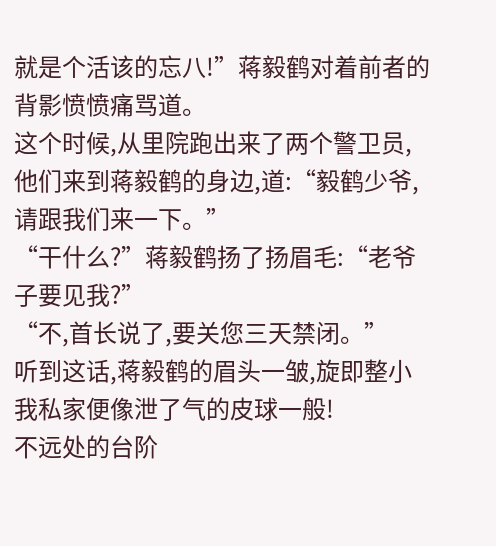就是个活该的忘八!”蒋毅鹤对着前者的背影愤愤痛骂道。
这个时候,从里院跑出来了两个警卫员,他们来到蒋毅鹤的身边,道:“毅鹤少爷,请跟我们来一下。”
“干什么?”蒋毅鹤扬了扬眉毛:“老爷子要见我?”
“不,首长说了,要关您三天禁闭。”
听到这话,蒋毅鹤的眉头一皱,旋即整小我私家便像泄了气的皮球一般!
不远处的台阶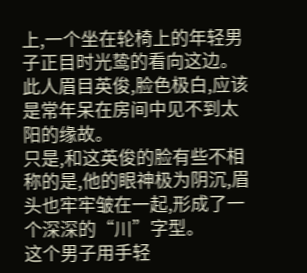上,一个坐在轮椅上的年轻男子正目时光鸷的看向这边。
此人眉目英俊,脸色极白,应该是常年呆在房间中见不到太阳的缘故。
只是,和这英俊的脸有些不相称的是,他的眼神极为阴沉,眉头也牢牢皱在一起,形成了一个深深的“川”字型。
这个男子用手轻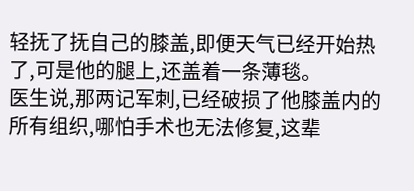轻抚了抚自己的膝盖,即便天气已经开始热了,可是他的腿上,还盖着一条薄毯。
医生说,那两记军刺,已经破损了他膝盖内的所有组织,哪怕手术也无法修复,这辈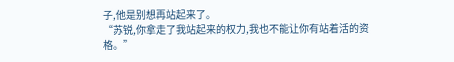子,他是别想再站起来了。
“苏锐,你拿走了我站起来的权力,我也不能让你有站着活的资格。”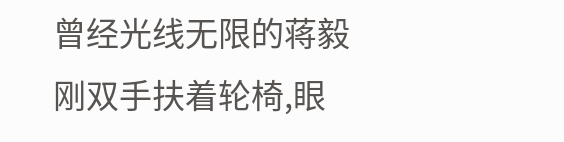曾经光线无限的蒋毅刚双手扶着轮椅,眼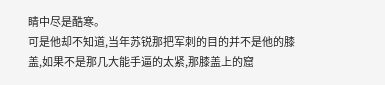睛中尽是酷寒。
可是他却不知道,当年苏锐那把军刺的目的并不是他的膝盖,如果不是那几大能手逼的太紧,那膝盖上的窟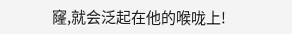窿,就会泛起在他的喉咙上!